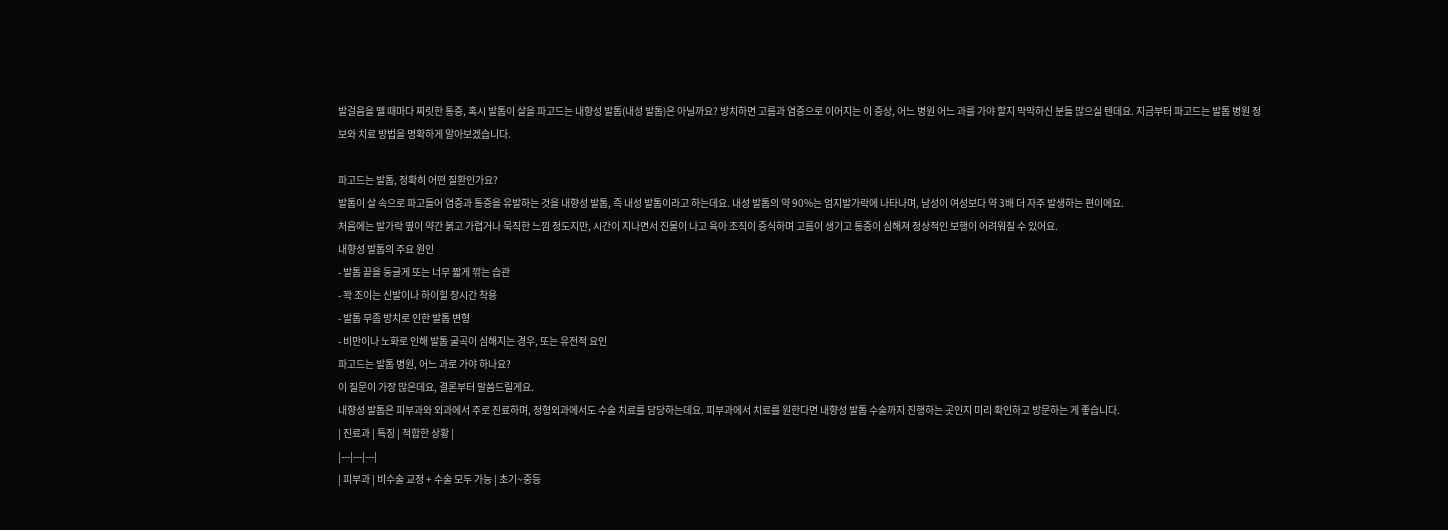발걸음을 뗄 때마다 찌릿한 통증, 혹시 발톱이 살을 파고드는 내향성 발톱(내성 발톱)은 아닐까요? 방치하면 고름과 염증으로 이어지는 이 증상, 어느 병원 어느 과를 가야 할지 막막하신 분들 많으실 텐데요. 지금부터 파고드는 발톱 병원 정보와 치료 방법을 명확하게 알아보겠습니다.

파고드는 발톱, 정확히 어떤 질환인가요?
발톱이 살 속으로 파고들어 염증과 통증을 유발하는 것을 내향성 발톱, 즉 내성 발톱이라고 하는데요. 내성 발톱의 약 90%는 엄지발가락에 나타나며, 남성이 여성보다 약 3배 더 자주 발생하는 편이에요.
처음에는 발가락 옆이 약간 붉고 가렵거나 묵직한 느낌 정도지만, 시간이 지나면서 진물이 나고 육아 조직이 증식하며 고름이 생기고 통증이 심해져 정상적인 보행이 어려워질 수 있어요.
내향성 발톱의 주요 원인
- 발톱 끝을 둥글게 또는 너무 짧게 깎는 습관
- 꽉 조이는 신발이나 하이힐 장시간 착용
- 발톱 무좀 방치로 인한 발톱 변형
- 비만이나 노화로 인해 발톱 굴곡이 심해지는 경우, 또는 유전적 요인
파고드는 발톱 병원, 어느 과로 가야 하나요?
이 질문이 가장 많은데요, 결론부터 말씀드릴게요.
내향성 발톱은 피부과와 외과에서 주로 진료하며, 정형외과에서도 수술 치료를 담당하는데요. 피부과에서 치료를 원한다면 내향성 발톱 수술까지 진행하는 곳인지 미리 확인하고 방문하는 게 좋습니다.
| 진료과 | 특징 | 적합한 상황 |
|---|---|---|
| 피부과 | 비수술 교정 + 수술 모두 가능 | 초기~중등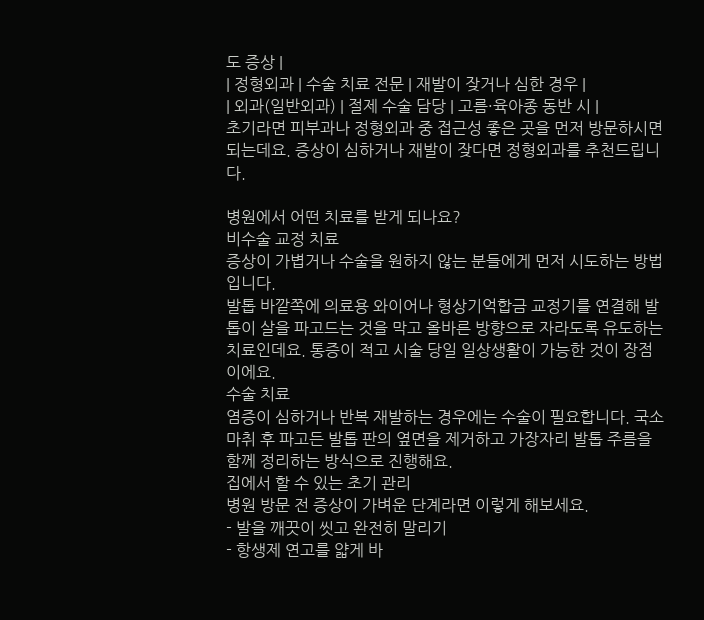도 증상 |
| 정형외과 | 수술 치료 전문 | 재발이 잦거나 심한 경우 |
| 외과(일반외과) | 절제 수술 담당 | 고름·육아종 동반 시 |
초기라면 피부과나 정형외과 중 접근성 좋은 곳을 먼저 방문하시면 되는데요. 증상이 심하거나 재발이 잦다면 정형외과를 추천드립니다.

병원에서 어떤 치료를 받게 되나요?
비수술 교정 치료
증상이 가볍거나 수술을 원하지 않는 분들에게 먼저 시도하는 방법입니다.
발톱 바깥쪽에 의료용 와이어나 형상기억합금 교정기를 연결해 발톱이 살을 파고드는 것을 막고 올바른 방향으로 자라도록 유도하는 치료인데요. 통증이 적고 시술 당일 일상생활이 가능한 것이 장점이에요.
수술 치료
염증이 심하거나 반복 재발하는 경우에는 수술이 필요합니다. 국소 마취 후 파고든 발톱 판의 옆면을 제거하고 가장자리 발톱 주름을 함께 정리하는 방식으로 진행해요.
집에서 할 수 있는 초기 관리
병원 방문 전 증상이 가벼운 단계라면 이렇게 해보세요.
- 발을 깨끗이 씻고 완전히 말리기
- 항생제 연고를 얇게 바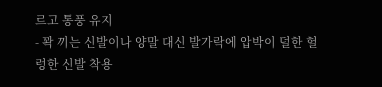르고 통풍 유지
- 꽉 끼는 신발이나 양말 대신 발가락에 압박이 덜한 헐렁한 신발 착용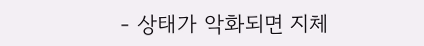- 상태가 악화되면 지체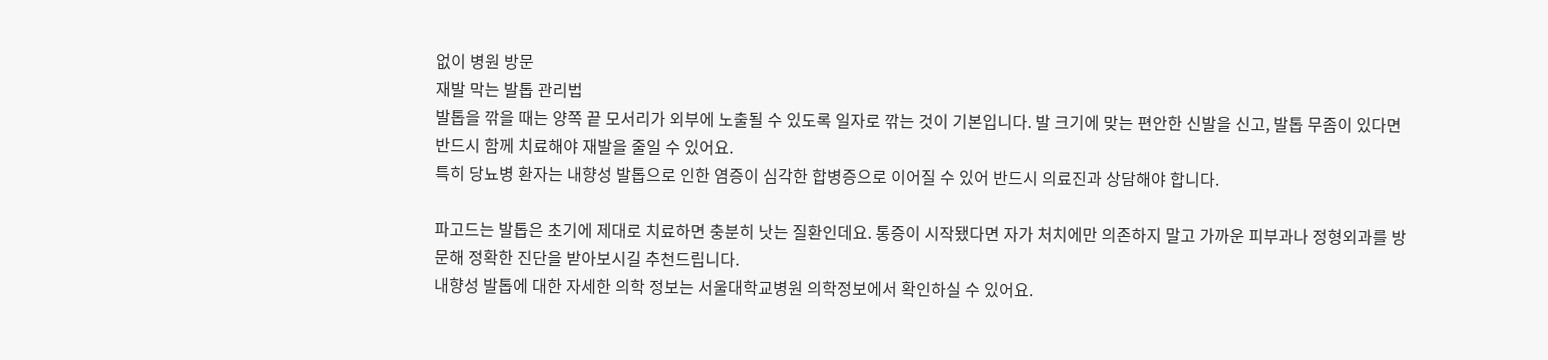없이 병원 방문
재발 막는 발톱 관리법
발톱을 깎을 때는 양쪽 끝 모서리가 외부에 노출될 수 있도록 일자로 깎는 것이 기본입니다. 발 크기에 맞는 편안한 신발을 신고, 발톱 무좀이 있다면 반드시 함께 치료해야 재발을 줄일 수 있어요.
특히 당뇨병 환자는 내향성 발톱으로 인한 염증이 심각한 합병증으로 이어질 수 있어 반드시 의료진과 상담해야 합니다.

파고드는 발톱은 초기에 제대로 치료하면 충분히 낫는 질환인데요. 통증이 시작됐다면 자가 처치에만 의존하지 말고 가까운 피부과나 정형외과를 방문해 정확한 진단을 받아보시길 추천드립니다.
내향성 발톱에 대한 자세한 의학 정보는 서울대학교병원 의학정보에서 확인하실 수 있어요.